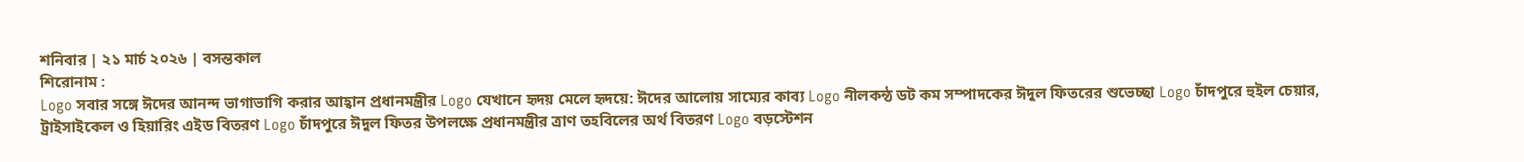শনিবার | ২১ মার্চ ২০২৬ | বসন্তকাল
শিরোনাম :
Logo সবার সঙ্গে ঈদের আনন্দ ভাগাভাগি করার আহ্বান প্রধানমন্ত্রীর Logo যেখানে হৃদয় মেলে হৃদয়ে: ঈদের আলোয় সাম্যের কাব্য Logo নীলকন্ঠ ডট কম সম্পাদকের ঈদুল ফিতরের শুভেচ্ছা Logo চাঁদপুরে হুইল চেয়ার, ট্রাইসাইকেল ও হিয়ারিং এইড বিতরণ Logo চাঁদপুরে ঈদুল ফিতর উপলক্ষে প্রধানমন্ত্রীর ত্রাণ তহবিলের অর্থ বিতরণ Logo বড়স্টেশন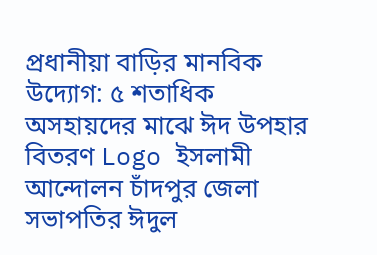প্রধানীয়া বাড়ির মানবিক উদ্যোগ: ৫ শতাধিক অসহায়দের মাঝে ঈদ উপহার বিতরণ Logo ইসলামী আন্দোলন চাঁদপুর জেলা সভাপতির ঈদুল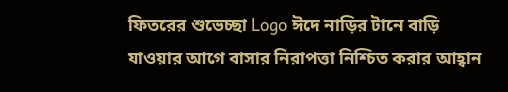ফিতরের শুভেচ্ছা Logo ঈদে নাড়ির টানে বাড়ি যাওয়ার আগে বাসার নিরাপত্তা নিশ্চিত করার আহ্বান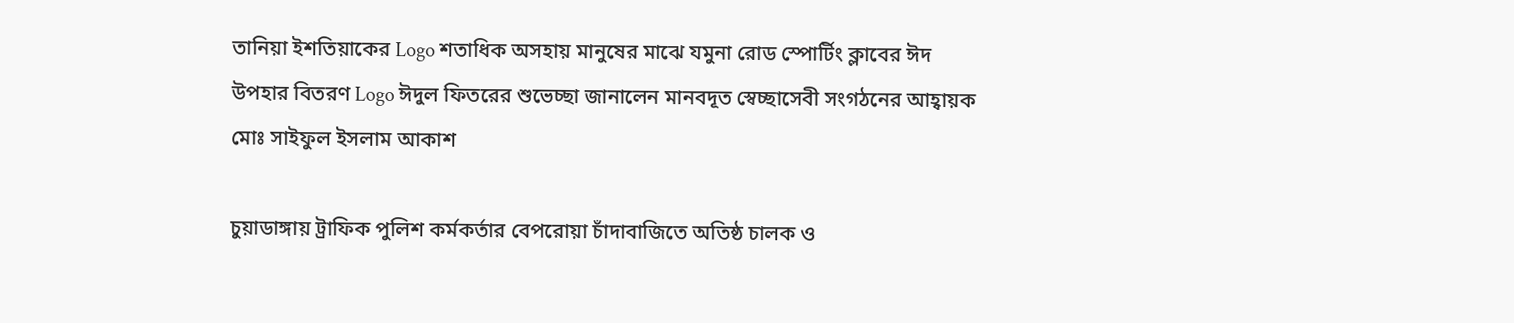তানিয়া ইশতিয়াকের Logo শতাধিক অসহায় মানুষের মাঝে যমুনা রোড স্পোর্টিং ক্লাবের ঈদ উপহার বিতরণ Logo ঈদুল ফিতরের শুভেচ্ছা জানালেন মানবদূত স্বেচ্ছাসেবী সংগঠনের আহ্বায়ক মোঃ সাইফুল ইসলাম আকাশ

চুয়াডাঙ্গায় ট্রাফিক পুলিশ কর্মকর্তার বেপরোয়া চাঁদাবাজিতে অতিষ্ঠ চালক ও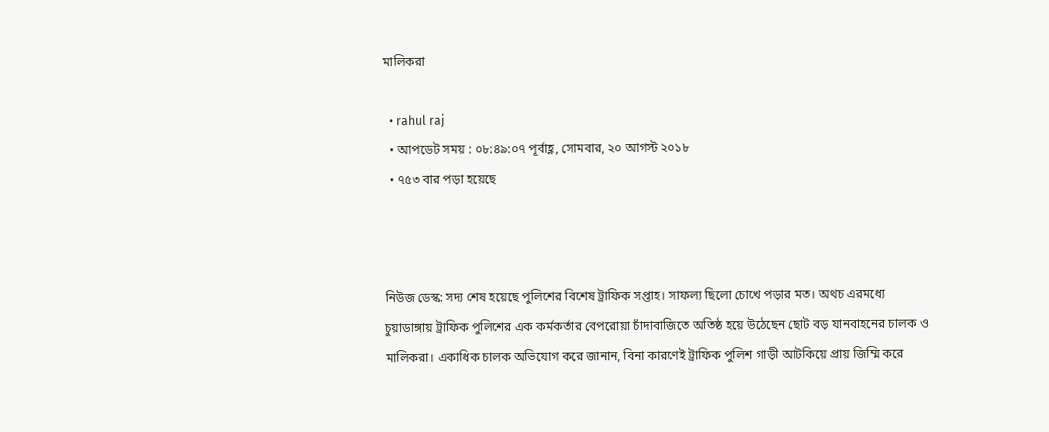মালিকরা

  • rahul raj
  • আপডেট সময় : ০৮:৪৯:০৭ পূর্বাহ্ণ, সোমবার, ২০ আগস্ট ২০১৮
  • ৭৫৩ বার পড়া হয়েছে



নিউজ ডেস্ক: সদ্য শেষ হয়েছে পুলিশের বিশেষ ট্রাফিক সপ্তাহ। সাফল্য ছিলো চোখে পড়ার মত। অথচ এরমধ্যে চুয়াডাঙ্গায় ট্রাফিক পুলিশের এক কর্মকর্তার বেপরোয়া চাঁদাবাজিতে অতিষ্ঠ হয়ে উঠেছেন ছোট বড় যানবাহনের চালক ও মালিকরা। একাধিক চালক অভিযোগ করে জানান, বিনা কারণেই ট্রাফিক পুলিশ গাড়ী আটকিয়ে প্রায় জিম্মি করে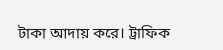টাকা আদায় করে। ট্রাফিক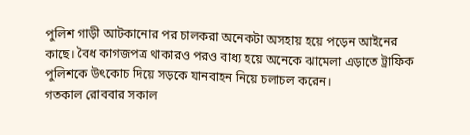পুলিশ গাড়ী আটকানোর পর চালকরা অনেকটা অসহায় হয়ে পড়েন আইনের কাছে। বৈধ কাগজপত্র থাকারও পরও বাধ্য হয়ে অনেকে ঝামেলা এড়াতে ট্রাফিক পুলিশকে উৎকোচ দিয়ে সড়কে যানবাহন নিয়ে চলাচল করেন।
গতকাল রোববার সকাল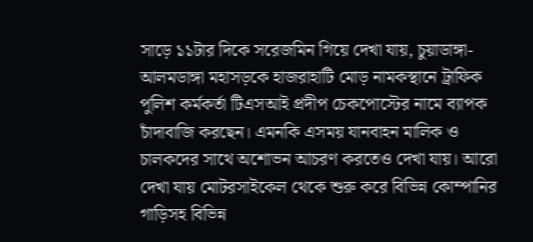সাড়ে ১১টার দিকে সরেজমিন গিয়ে দেখা যায়, চুয়াডাঙ্গা-আলমডাঙ্গা মহাসড়কে হাজরাহাটি মোড় নামকস্থানে ট্রাফিক পুলিশ কর্মকর্তা টিএসআই প্রদীপ চেকপোস্টের নামে ব্যাপক চাঁদাবাজি করছেন। এমনকি এসময় যানবাহন মালিক ও চালকদের সাথে অশোভন আচরণ করতেও দেখা যায়। আরো দেখা যায় মোটরসাইকেল থেকে শুরু করে বিভিন্ন কোম্পানির গাড়িসহ বিভিন্ন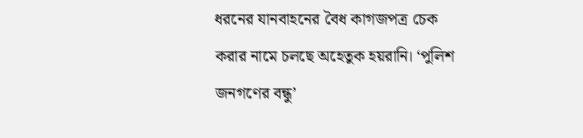ধরনের যানবাহনের বৈধ কাগজপত্র চেক করার নামে চলছে অহেতুক হয়রানি। ‘পুলিশ জনগণের বন্ধু’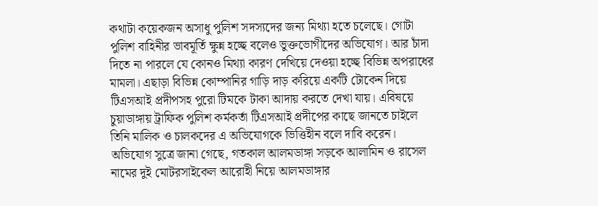কথাটা কয়েকজন অসাধু পুলিশ সদস্যদের জন্য মিথ্যা হতে চলেছে। গোটা পুলিশ বাহিনীর ভাবমূর্তি ক্ষুন্ন হচ্ছে বলেও ভুক্তভোগীদের অভিযোগ। আর চাঁদা দিতে না পারলে যে কোনও মিথ্যা কারণ দেখিয়ে দেওয়া হচ্ছে বিভিন্ন অপরাধের মামলা। এছাড়া বিভিন্ন কোম্পানির গাড়ি দাড় করিয়ে একটি টোকেন দিয়ে টিএসআই প্রদীপসহ পুরো টিমকে টাকা আদায় করতে দেখা যায়। এবিষয়ে চুয়াডাঙ্গায় ট্রাফিক পুলিশ কর্মকর্তা টিএসআই প্রদীপের কাছে জানতে চাইলে তিনি মালিক ও চালকদের এ অভিযোগকে ভিত্তিহীন বলে দাবি করেন।
অভিযোগ সুত্রে জানা গেছে, গতকাল আলমডাঙ্গা সড়কে আলামিন ও রাসেল নামের দুই মোটরসাইকেল আরোহী নিয়ে আলমডাঙ্গার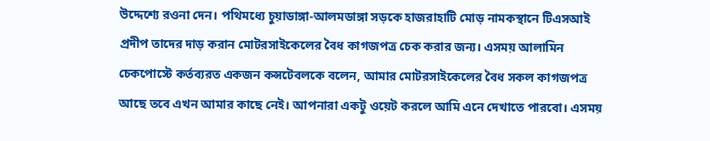উদ্দেশ্যে রওনা দেন। পথিমধ্যে চুয়াডাঙ্গা-আলমডাঙ্গা সড়কে হাজরাহাটি মোড় নামকস্থানে টিএসআই প্রদীপ তাদের দাড় করান মোটরসাইকেলের বৈধ কাগজপত্র চেক করার জন্য। এসময় আলামিন চেকপোস্টে কর্তব্যরত একজন কন্সটেবলকে বলেন, আমার মোটরসাইকেলের বৈধ সকল কাগজপত্র আছে তবে এখন আমার কাছে নেই। আপনারা একটু ওয়েট করলে আমি এনে দেখাতে পারবো। এসময়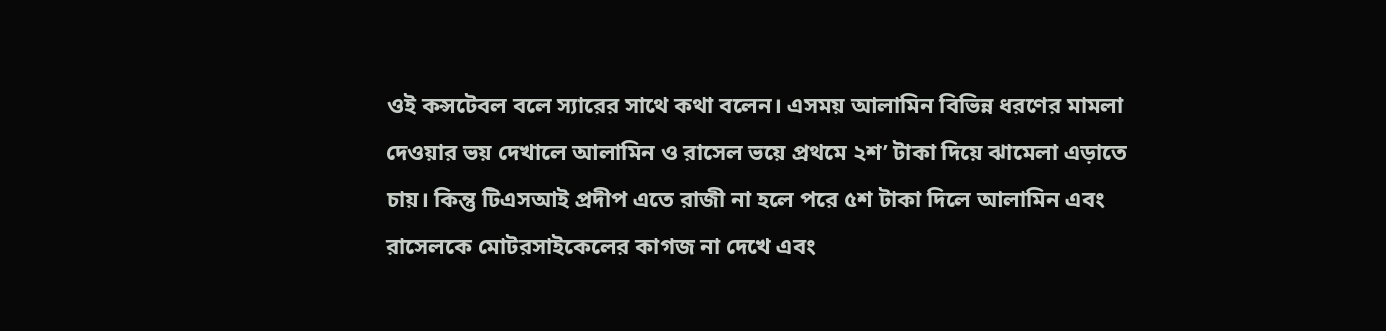ওই কন্সটেবল বলে স্যারের সাথে কথা বলেন। এসময় আলামিন বিভিন্ন ধরণের মামলা দেওয়ার ভয় দেখালে আলামিন ও রাসেল ভয়ে প্রথমে ২শ’ টাকা দিয়ে ঝামেলা এড়াতে চায়। কিন্তু টিএসআই প্রদীপ এতে রাজী না হলে পরে ৫শ টাকা দিলে আলামিন এবং রাসেলকে মোটরসাইকেলের কাগজ না দেখে এবং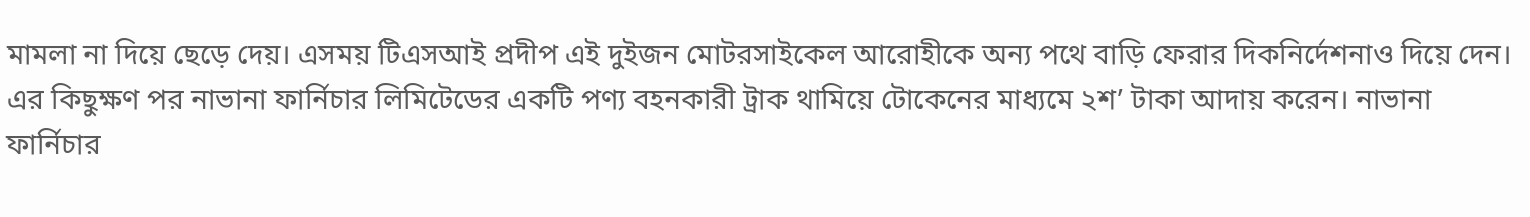মামলা না দিয়ে ছেড়ে দেয়। এসময় টিএসআই প্রদীপ এই দুইজন মোটরসাইকেল আরোহীকে অন্য পথে বাড়ি ফেরার দিকনির্দেশনাও দিয়ে দেন।
এর কিছুক্ষণ পর নাভানা ফার্নিচার লিমিটেডের একটি পণ্য বহনকারী ট্রাক থামিয়ে টোকেনের মাধ্যমে ২শ’ টাকা আদায় করেন। নাভানা ফার্নিচার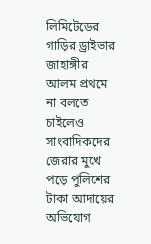লিমিটেডের গাড়ির ড্রাইভার জাহাঙ্গীর আলম প্রথমে না বলতে চাইলেও সাংবাদিকদের জেরার মুখে পড়ে পুলিশের টাকা আদায়ের অভিযোগ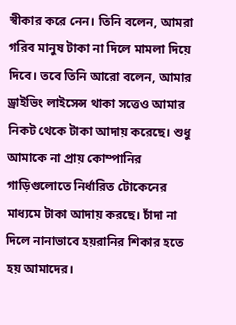স্বীকার করে নেন। তিনি বলেন, আমরা গরিব মানুষ টাকা না দিলে মামলা দিয়ে দিবে। তবে তিনি আরো বলেন, আমার ড্রাইভিং লাইসেন্স থাকা সত্তেও আমার নিকট থেকে টাকা আদায় করেছে। শুধু আমাকে না প্রায় কোম্পানির গাড়িগুলোতে নির্ধারিত টোকেনের মাধ্যমে টাকা আদায় করছে। চাঁদা না দিলে নানাভাবে হয়রানির শিকার হতে হয় আমাদের।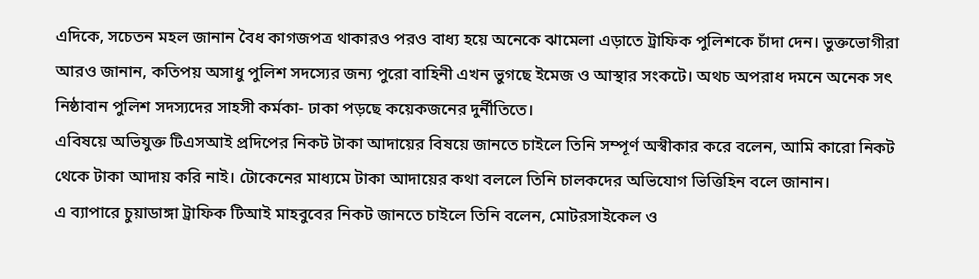এদিকে, সচেতন মহল জানান বৈধ কাগজপত্র থাকারও পরও বাধ্য হয়ে অনেকে ঝামেলা এড়াতে ট্রাফিক পুলিশকে চাঁদা দেন। ভুক্তভোগীরা আরও জানান, কতিপয় অসাধু পুলিশ সদস্যের জন্য পুরো বাহিনী এখন ভুগছে ইমেজ ও আস্থার সংকটে। অথচ অপরাধ দমনে অনেক সৎ নিষ্ঠাবান পুলিশ সদস্যদের সাহসী কর্মকা- ঢাকা পড়ছে কয়েকজনের দুর্নীতিতে।
এবিষয়ে অভিযুক্ত টিএসআই প্রদিপের নিকট টাকা আদায়ের বিষয়ে জানতে চাইলে তিনি সম্পূর্ণ অস্বীকার করে বলেন, আমি কারো নিকট থেকে টাকা আদায় করি নাই। টোকেনের মাধ্যমে টাকা আদায়ের কথা বললে তিনি চালকদের অভিযোগ ভিত্তিহিন বলে জানান।
এ ব্যাপারে চুয়াডাঙ্গা ট্রাফিক টিআই মাহবুবের নিকট জানতে চাইলে তিনি বলেন, মোটরসাইকেল ও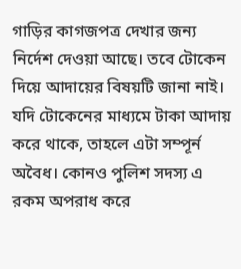গাড়ির কাগজপত্র দেখার জন্য নির্দেশ দেওয়া আছে। তবে টোকেন দিয়ে আদায়ের বিষয়টি জানা নাই। যদি টোকেনের মাধ্যমে টাকা আদায় করে থাকে, তাহলে এটা সম্পূর্ন অবৈধ। কোনও পুলিশ সদস্য এ রকম অপরাধ করে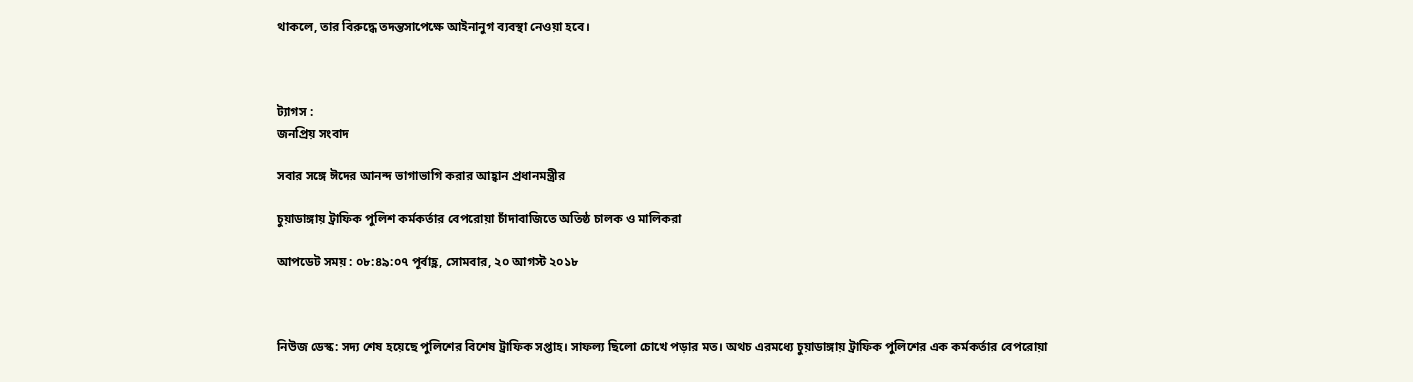থাকলে, তার বিরুদ্ধে তদন্তসাপেক্ষে আইনানুগ ব্যবস্থা নেওয়া হবে।



ট্যাগস :
জনপ্রিয় সংবাদ

সবার সঙ্গে ঈদের আনন্দ ভাগাভাগি করার আহ্বান প্রধানমন্ত্রীর

চুয়াডাঙ্গায় ট্রাফিক পুলিশ কর্মকর্তার বেপরোয়া চাঁদাবাজিতে অতিষ্ঠ চালক ও মালিকরা

আপডেট সময় : ০৮:৪৯:০৭ পূর্বাহ্ণ, সোমবার, ২০ আগস্ট ২০১৮



নিউজ ডেস্ক: সদ্য শেষ হয়েছে পুলিশের বিশেষ ট্রাফিক সপ্তাহ। সাফল্য ছিলো চোখে পড়ার মত। অথচ এরমধ্যে চুয়াডাঙ্গায় ট্রাফিক পুলিশের এক কর্মকর্তার বেপরোয়া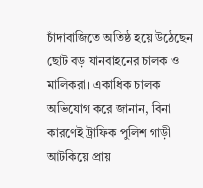চাঁদাবাজিতে অতিষ্ঠ হয়ে উঠেছেন ছোট বড় যানবাহনের চালক ও মালিকরা। একাধিক চালক অভিযোগ করে জানান, বিনা কারণেই ট্রাফিক পুলিশ গাড়ী আটকিয়ে প্রায়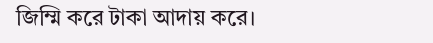জিম্মি করে টাকা আদায় করে।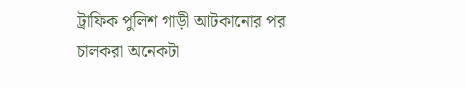ট্রাফিক পুলিশ গাড়ী আটকানোর পর চালকরা অনেকটা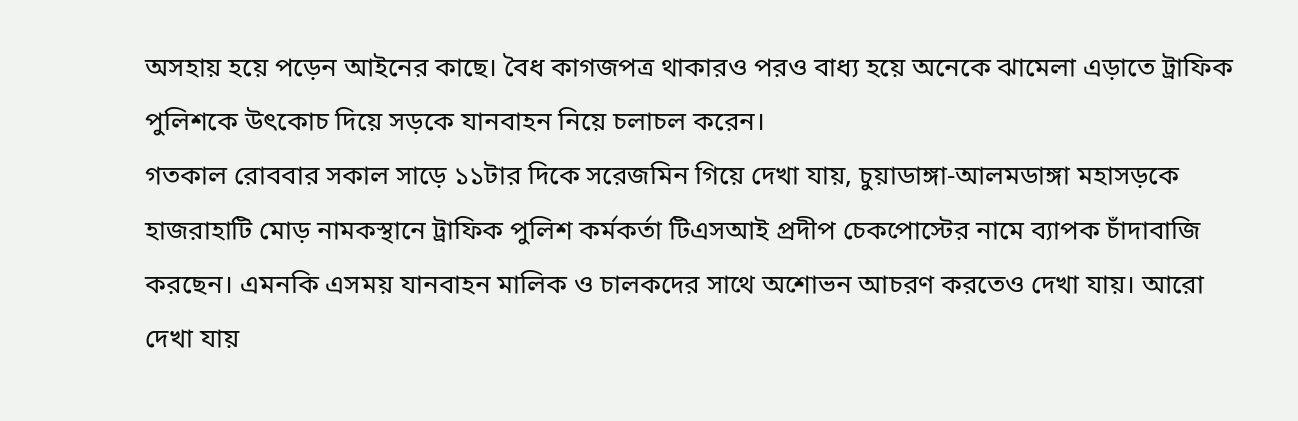অসহায় হয়ে পড়েন আইনের কাছে। বৈধ কাগজপত্র থাকারও পরও বাধ্য হয়ে অনেকে ঝামেলা এড়াতে ট্রাফিক পুলিশকে উৎকোচ দিয়ে সড়কে যানবাহন নিয়ে চলাচল করেন।
গতকাল রোববার সকাল সাড়ে ১১টার দিকে সরেজমিন গিয়ে দেখা যায়, চুয়াডাঙ্গা-আলমডাঙ্গা মহাসড়কে হাজরাহাটি মোড় নামকস্থানে ট্রাফিক পুলিশ কর্মকর্তা টিএসআই প্রদীপ চেকপোস্টের নামে ব্যাপক চাঁদাবাজি করছেন। এমনকি এসময় যানবাহন মালিক ও চালকদের সাথে অশোভন আচরণ করতেও দেখা যায়। আরো দেখা যায়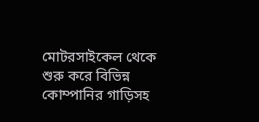মোটরসাইকেল থেকে শুরু করে বিভিন্ন কোম্পানির গাড়িসহ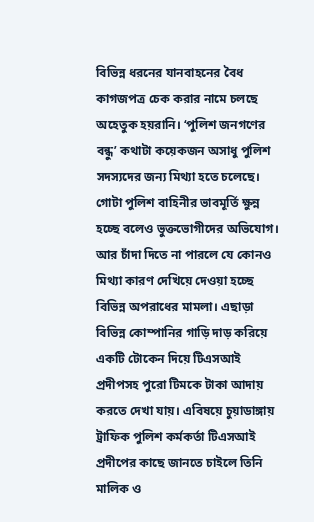বিভিন্ন ধরনের যানবাহনের বৈধ কাগজপত্র চেক করার নামে চলছে অহেতুক হয়রানি। ‘পুলিশ জনগণের বন্ধু’ কথাটা কয়েকজন অসাধু পুলিশ সদস্যদের জন্য মিথ্যা হতে চলেছে। গোটা পুলিশ বাহিনীর ভাবমূর্তি ক্ষুন্ন হচ্ছে বলেও ভুক্তভোগীদের অভিযোগ। আর চাঁদা দিতে না পারলে যে কোনও মিথ্যা কারণ দেখিয়ে দেওয়া হচ্ছে বিভিন্ন অপরাধের মামলা। এছাড়া বিভিন্ন কোম্পানির গাড়ি দাড় করিয়ে একটি টোকেন দিয়ে টিএসআই প্রদীপসহ পুরো টিমকে টাকা আদায় করতে দেখা যায়। এবিষয়ে চুয়াডাঙ্গায় ট্রাফিক পুলিশ কর্মকর্তা টিএসআই প্রদীপের কাছে জানতে চাইলে তিনি মালিক ও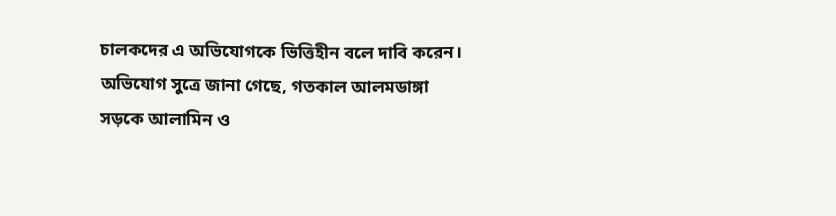চালকদের এ অভিযোগকে ভিত্তিহীন বলে দাবি করেন।
অভিযোগ সুত্রে জানা গেছে, গতকাল আলমডাঙ্গা সড়কে আলামিন ও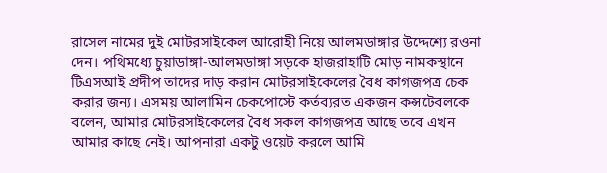রাসেল নামের দুই মোটরসাইকেল আরোহী নিয়ে আলমডাঙ্গার উদ্দেশ্যে রওনা দেন। পথিমধ্যে চুয়াডাঙ্গা-আলমডাঙ্গা সড়কে হাজরাহাটি মোড় নামকস্থানে টিএসআই প্রদীপ তাদের দাড় করান মোটরসাইকেলের বৈধ কাগজপত্র চেক করার জন্য। এসময় আলামিন চেকপোস্টে কর্তব্যরত একজন কন্সটেবলকে বলেন, আমার মোটরসাইকেলের বৈধ সকল কাগজপত্র আছে তবে এখন আমার কাছে নেই। আপনারা একটু ওয়েট করলে আমি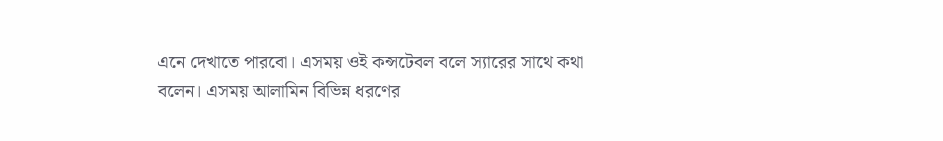এনে দেখাতে পারবো। এসময় ওই কন্সটেবল বলে স্যারের সাথে কথা বলেন। এসময় আলামিন বিভিন্ন ধরণের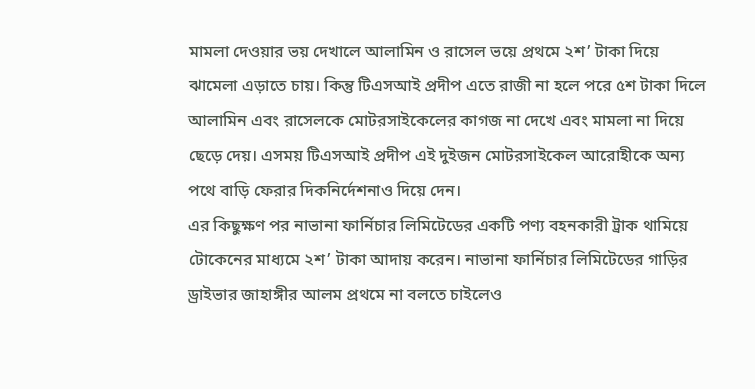মামলা দেওয়ার ভয় দেখালে আলামিন ও রাসেল ভয়ে প্রথমে ২শ’ টাকা দিয়ে ঝামেলা এড়াতে চায়। কিন্তু টিএসআই প্রদীপ এতে রাজী না হলে পরে ৫শ টাকা দিলে আলামিন এবং রাসেলকে মোটরসাইকেলের কাগজ না দেখে এবং মামলা না দিয়ে ছেড়ে দেয়। এসময় টিএসআই প্রদীপ এই দুইজন মোটরসাইকেল আরোহীকে অন্য পথে বাড়ি ফেরার দিকনির্দেশনাও দিয়ে দেন।
এর কিছুক্ষণ পর নাভানা ফার্নিচার লিমিটেডের একটি পণ্য বহনকারী ট্রাক থামিয়ে টোকেনের মাধ্যমে ২শ’ টাকা আদায় করেন। নাভানা ফার্নিচার লিমিটেডের গাড়ির ড্রাইভার জাহাঙ্গীর আলম প্রথমে না বলতে চাইলেও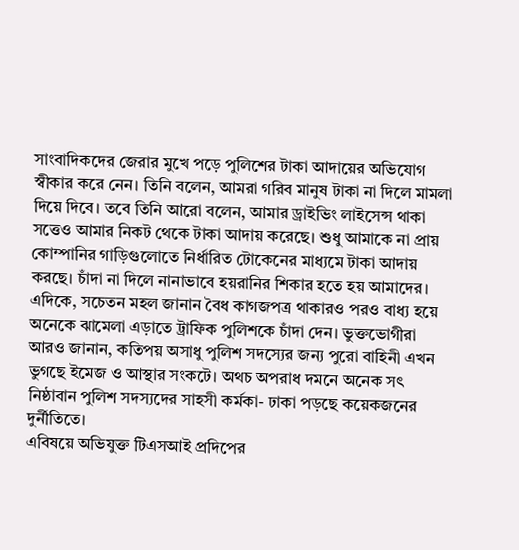সাংবাদিকদের জেরার মুখে পড়ে পুলিশের টাকা আদায়ের অভিযোগ স্বীকার করে নেন। তিনি বলেন, আমরা গরিব মানুষ টাকা না দিলে মামলা দিয়ে দিবে। তবে তিনি আরো বলেন, আমার ড্রাইভিং লাইসেন্স থাকা সত্তেও আমার নিকট থেকে টাকা আদায় করেছে। শুধু আমাকে না প্রায় কোম্পানির গাড়িগুলোতে নির্ধারিত টোকেনের মাধ্যমে টাকা আদায় করছে। চাঁদা না দিলে নানাভাবে হয়রানির শিকার হতে হয় আমাদের।
এদিকে, সচেতন মহল জানান বৈধ কাগজপত্র থাকারও পরও বাধ্য হয়ে অনেকে ঝামেলা এড়াতে ট্রাফিক পুলিশকে চাঁদা দেন। ভুক্তভোগীরা আরও জানান, কতিপয় অসাধু পুলিশ সদস্যের জন্য পুরো বাহিনী এখন ভুগছে ইমেজ ও আস্থার সংকটে। অথচ অপরাধ দমনে অনেক সৎ নিষ্ঠাবান পুলিশ সদস্যদের সাহসী কর্মকা- ঢাকা পড়ছে কয়েকজনের দুর্নীতিতে।
এবিষয়ে অভিযুক্ত টিএসআই প্রদিপের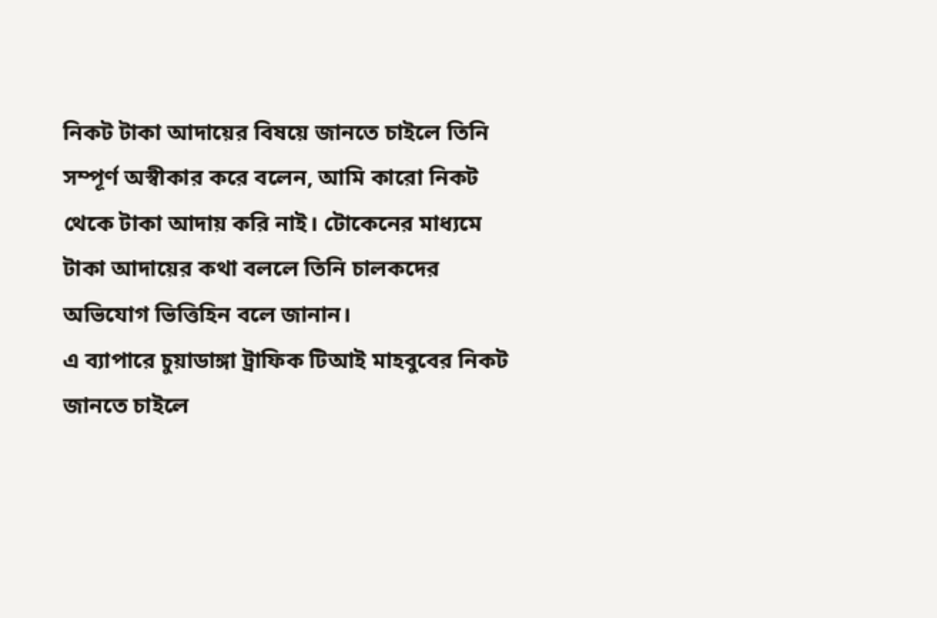নিকট টাকা আদায়ের বিষয়ে জানতে চাইলে তিনি সম্পূর্ণ অস্বীকার করে বলেন, আমি কারো নিকট থেকে টাকা আদায় করি নাই। টোকেনের মাধ্যমে টাকা আদায়ের কথা বললে তিনি চালকদের অভিযোগ ভিত্তিহিন বলে জানান।
এ ব্যাপারে চুয়াডাঙ্গা ট্রাফিক টিআই মাহবুবের নিকট জানতে চাইলে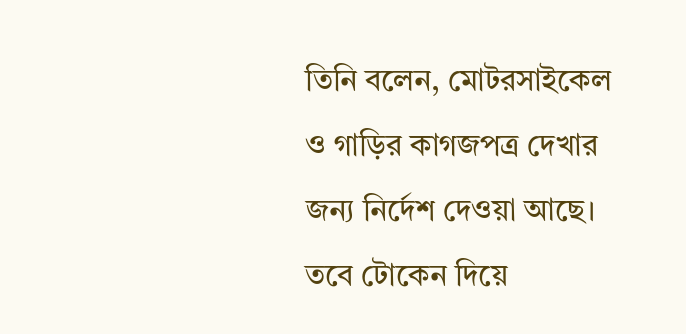তিনি বলেন, মোটরসাইকেল ও গাড়ির কাগজপত্র দেখার জন্য নির্দেশ দেওয়া আছে। তবে টোকেন দিয়ে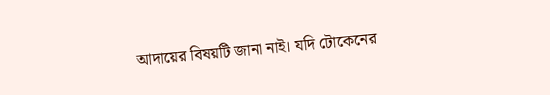আদায়ের বিষয়টি জানা নাই। যদি টোকেনের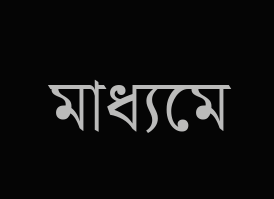মাধ্যমে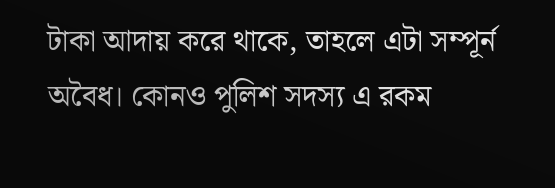টাকা আদায় করে থাকে, তাহলে এটা সম্পূর্ন অবৈধ। কোনও পুলিশ সদস্য এ রকম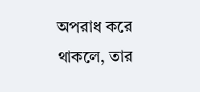অপরাধ করে থাকলে, তার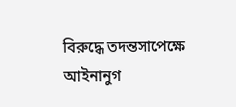বিরুদ্ধে তদন্তসাপেক্ষে আইনানুগ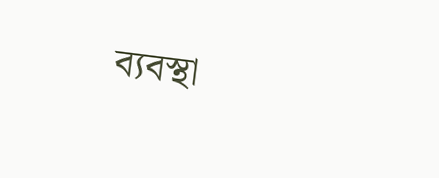ব্যবস্থা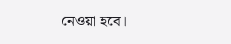নেওয়া হবে।